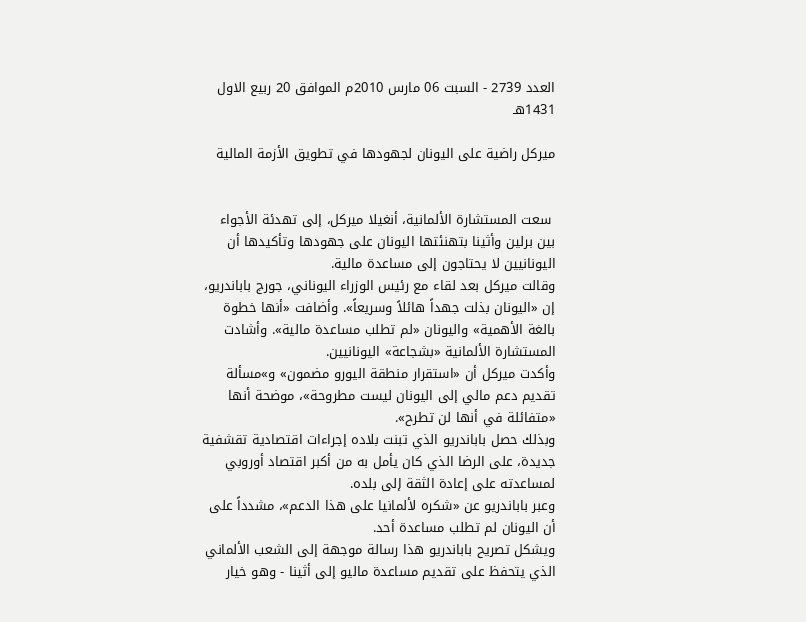العدد 2739 - السبت 06 مارس 2010م الموافق 20 ربيع الاول 1431هـ

ميركل راضية على اليونان لجهودها في تطويق الأزمة المالية


 سعت المستشارة الألمانية، أنغيلا ميركل، إلى تهدئة الأجواء بين برلين وأثينا بتهنئتها اليونان على جهودها وتأكيدها أن اليونانيين لا يحتاجون إلى مساعدة مالية.
وقالت ميركل بعد لقاء مع رئيس الوزراء اليوناني، جورج باباندريو، إن «اليونان بذلت جهداً هائلاً وسريعاً». وأضافت «أنها خطوة بالغة الأهمية» واليونان «لم تطلب مساعدة مالية». وأشادت المستشارة الألمانية «بشجاعة» اليونانيين.
وأكدت ميركل أن «استقرار منطقة اليورو مضمون» و»مسألة تقديم دعم مالي إلى اليونان ليست مطروحة»، موضحة أنها «متفائلة في أنها لن تطرح».
وبذلك حصل باباندريو الذي تبنت بلاده إجراءات اقتصادية تقشفية جديدة، على الرضا الذي كان يأمل به من أكبر اقتصاد أوروبي لمساعدته على إعادة الثقة إلى بلده.
وعبر باباندريو عن «شكره لألمانيا على هذا الدعم»، مشدداً على أن اليونان لم تطلب مساعدة أحد.
ويشكل تصريح باباندريو هذا رسالة موجهة إلى الشعب الألماني الذي يتحفظ على تقديم مساعدة ماليو إلى أثينا - وهو خيار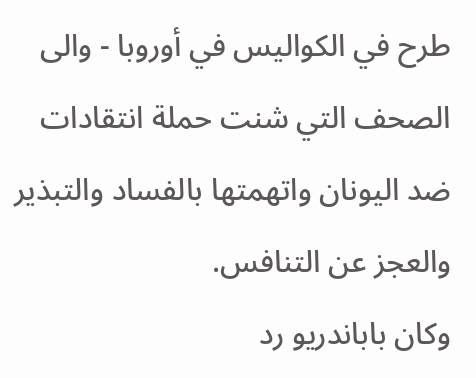طرح في الكواليس في أوروبا - والى الصحف التي شنت حملة انتقادات ضد اليونان واتهمتها بالفساد والتبذير والعجز عن التنافس.
وكان باباندريو رد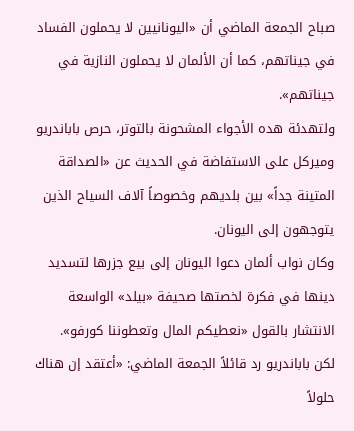صباح الجمعة الماضي أن «اليونانيين لا يحملون الفساد في جيناتهم، كما أن الألمان لا يحملون النازية في جيناتهم».
ولتهدئة هده الأجواء المشحونة بالتوتر، حرص باباندريو وميركل على الاستفاضة في الحديث عن «الصداقة المتينة جداً» بين بلديهم وخصوصاً آلاف السياح الذين يتوجهون إلى اليونان.
وكان نواب ألمان دعوا اليونان إلى بيع جزرها لتسديد دينها في فكرة لخصتها صحيفة «بيلد» الواسعة الانتشار بالقول «نعطيكم المال وتعطوننا كورفو».
لكن باباندريو رد قائلاً الجمعة الماضي: «أعتقد إن هناك حلولاً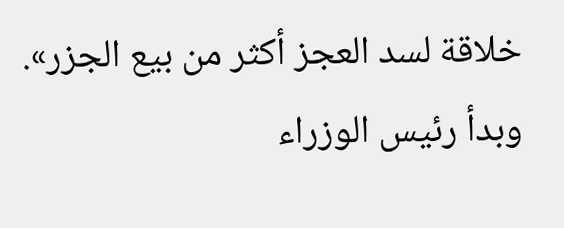خلاقة لسد العجز أكثر من بيع الجزر».
وبدأ رئيس الوزراء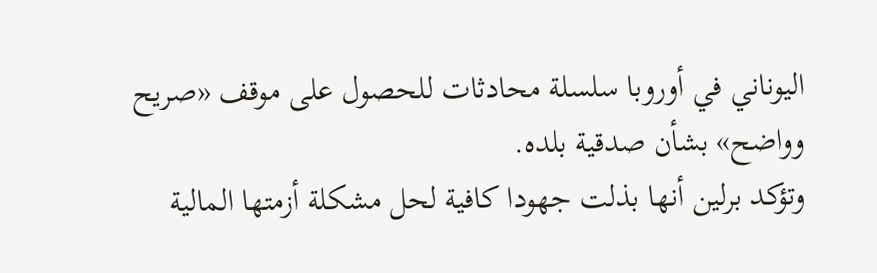اليوناني في أوروبا سلسلة محادثات للحصول على موقف «صريح وواضح» بشأن صدقية بلده.
وتؤكد برلين أنها بذلت جهودا كافية لحل مشكلة أزمتها المالية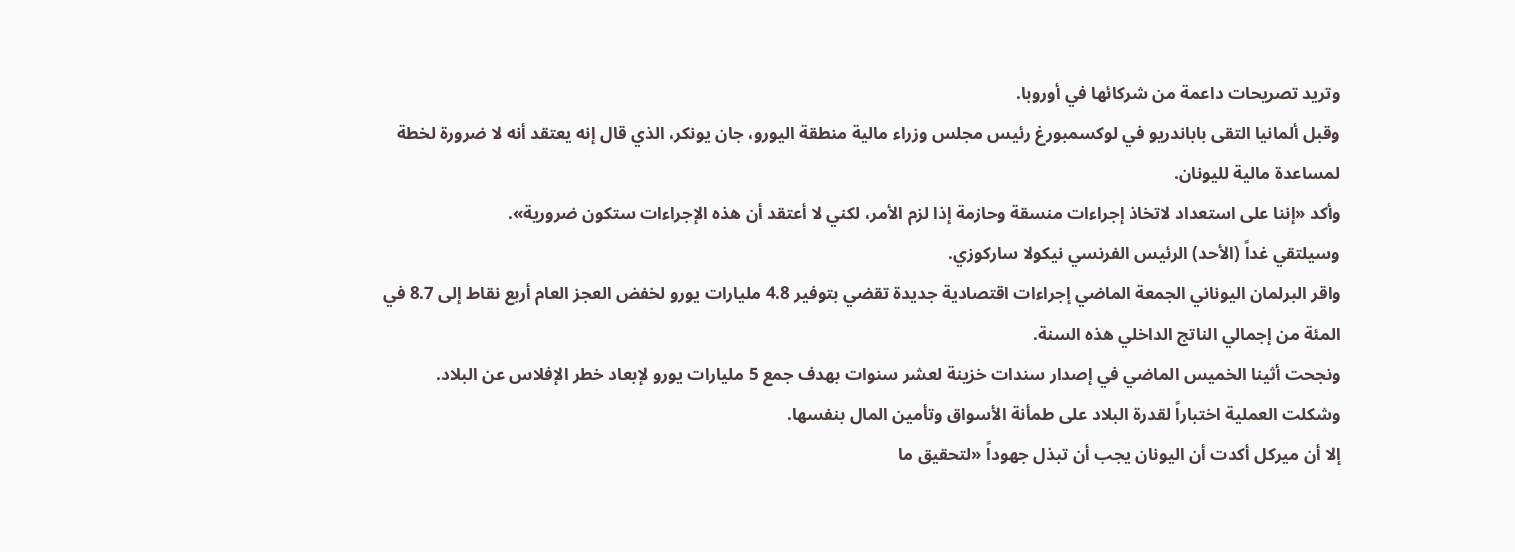وتريد تصريحات داعمة من شركائها في أوروبا.
وقبل ألمانيا التقى باباندريو في لوكسمبورغ رئيس مجلس وزراء مالية منطقة اليورو، جان يونكر، الذي قال إنه يعتقد أنه لا ضرورة لخطة لمساعدة مالية لليونان.
وأكد «إننا على استعداد لاتخاذ إجراءات منسقة وحازمة إذا لزم الأمر، لكني لا أعتقد أن هذه الإجراءات ستكون ضرورية».
وسيلتقي غداً (الأحد) الرئيس الفرنسي نيكولا ساركوزي.
واقر البرلمان اليوناني الجمعة الماضي إجراءات اقتصادية جديدة تقضي بتوفير 4.8 مليارات يورو لخفض العجز العام أربع نقاط إلى 8.7 في المئة من إجمالي الناتج الداخلي هذه السنة.
ونجحت أثينا الخميس الماضي في إصدار سندات خزينة لعشر سنوات بهدف جمع 5 مليارات يورو لإبعاد خطر الإفلاس عن البلاد. وشكلت العملية اختباراً لقدرة البلاد على طمأنة الأسواق وتأمين المال بنفسها.
إلا أن ميركل أكدت أن اليونان يجب أن تبذل جهوداً «لتحقيق ما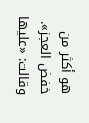هو أكثر من خفض العجز». وقالت: «عليها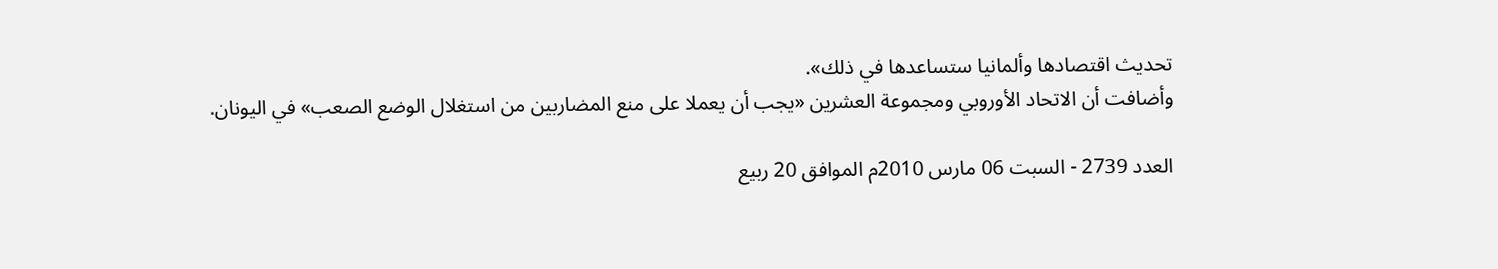تحديث اقتصادها وألمانيا ستساعدها في ذلك».
وأضافت أن الاتحاد الأوروبي ومجموعة العشرين «يجب أن يعملا على منع المضاربين من استغلال الوضع الصعب» في اليونان.

العدد 2739 - السبت 06 مارس 2010م الموافق 20 ربيع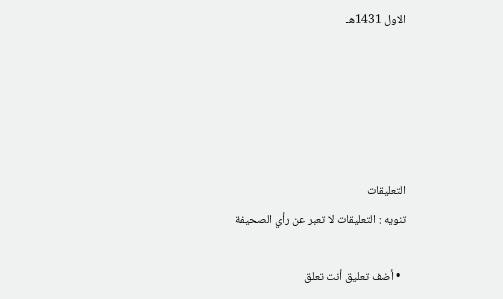الاول 1431هـ





التعليقات
تنويه : التعليقات لا تعبر عن رأي الصحيفة

  • أضف تعليق أنت تعلق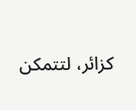كزائر، لتتمكن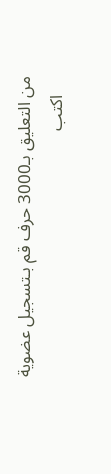من التعليق بـ3000 حرف قم بـتسجيل عضوية
    اكتب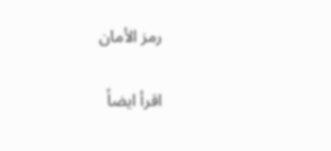رمز الأمان

اقرأ ايضاً